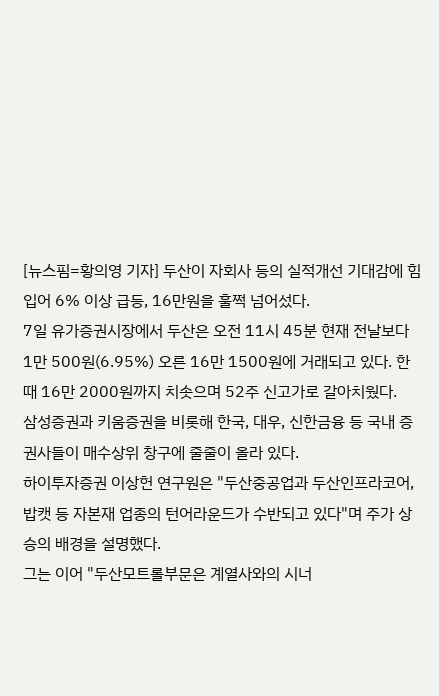[뉴스핌=황의영 기자] 두산이 자회사 등의 실적개선 기대감에 힘입어 6% 이상 급등, 16만원을 훌쩍 넘어섰다.
7일 유가증권시장에서 두산은 오전 11시 45분 현재 전날보다 1만 500원(6.95%) 오른 16만 1500원에 거래되고 있다. 한때 16만 2000원까지 치솟으며 52주 신고가로 갈아치웠다.
삼성증권과 키움증권을 비롯해 한국, 대우, 신한금융 등 국내 증권사들이 매수상위 창구에 줄줄이 올라 있다.
하이투자증권 이상헌 연구원은 "두산중공업과 두산인프라코어, 밥캣 등 자본재 업종의 턴어라운드가 수반되고 있다"며 주가 상승의 배경을 설명했다.
그는 이어 "두산모트롤부문은 계열사와의 시너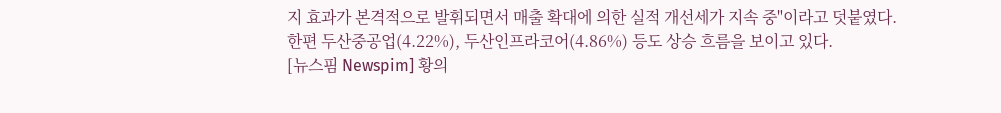지 효과가 본격적으로 발휘되면서 매출 확대에 의한 실적 개선세가 지속 중"이라고 덧붙였다.
한편 두산중공업(4.22%), 두산인프라코어(4.86%) 등도 상승 흐름을 보이고 있다.
[뉴스핌 Newspim] 황의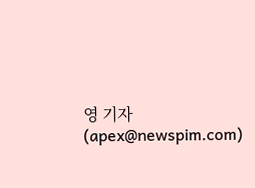영 기자 (apex@newspim.com)